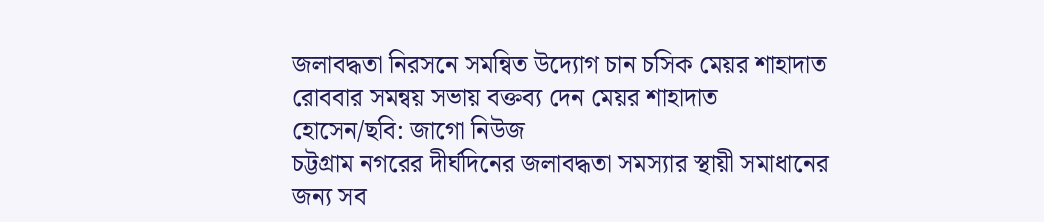জলাবদ্ধতা নিরসনে সমন্বিত উদ্যোগ চান চসিক মেয়র শাহাদাত
রোববার সমন্বয় সভায় বক্তব্য দেন মেয়র শাহাদাত হোসেন/ছবি: জাগো নিউজ
চট্টগ্রাম নগরের দীর্ঘদিনের জলাবদ্ধতা সমস্যার স্থায়ী সমাধানের জন্য সব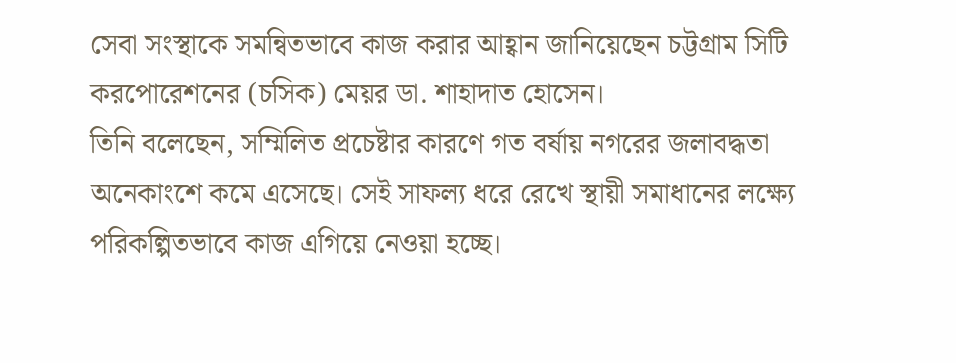সেবা সংস্থাকে সমন্বিতভাবে কাজ করার আহ্বান জানিয়েছেন চট্টগ্রাম সিটি করপোরেশনের (চসিক) মেয়র ডা. শাহাদাত হোসেন।
তিনি বলেছেন, সম্মিলিত প্রচেষ্টার কারণে গত বর্ষায় নগরের জলাবদ্ধতা অনেকাংশে কমে এসেছে। সেই সাফল্য ধরে রেখে স্থায়ী সমাধানের লক্ষ্যে পরিকল্পিতভাবে কাজ এগিয়ে নেওয়া হচ্ছে।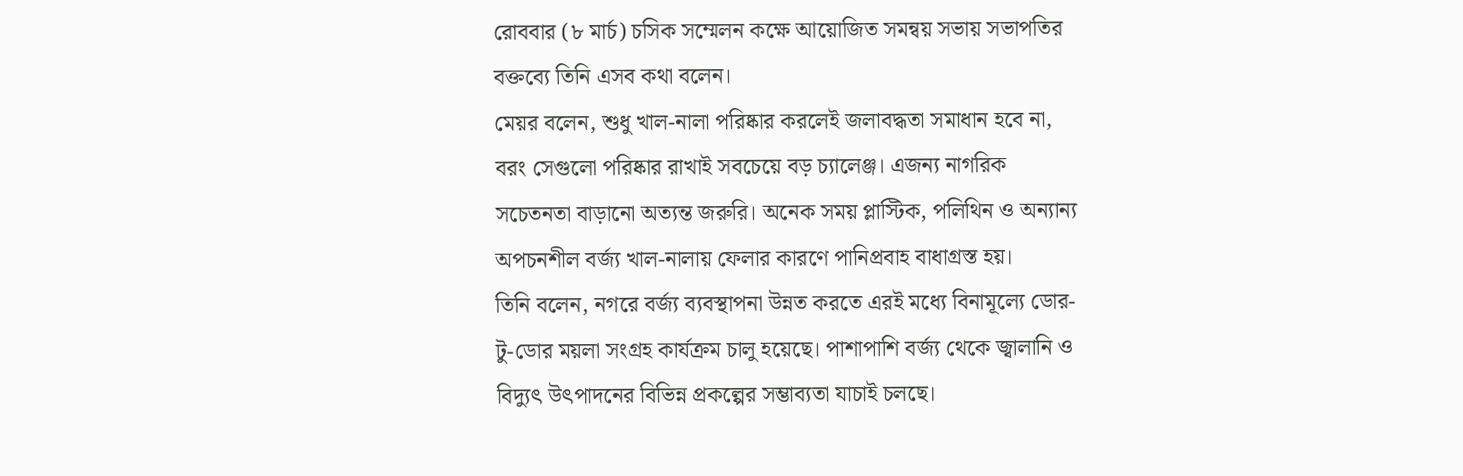রোববার (৮ মার্চ) চসিক সম্মেলন কক্ষে আয়োজিত সমন্বয় সভায় সভাপতির বক্তব্যে তিনি এসব কথা বলেন।
মেয়র বলেন, শুধু খাল-নালা পরিষ্কার করলেই জলাবদ্ধতা সমাধান হবে না, বরং সেগুলো পরিষ্কার রাখাই সবচেয়ে বড় চ্যালেঞ্জ। এজন্য নাগরিক সচেতনতা বাড়ানো অত্যন্ত জরুরি। অনেক সময় প্লাস্টিক, পলিথিন ও অন্যান্য অপচনশীল বর্জ্য খাল-নালায় ফেলার কারণে পানিপ্রবাহ বাধাগ্রস্ত হয়।
তিনি বলেন, নগরে বর্জ্য ব্যবস্থাপনা উন্নত করতে এরই মধ্যে বিনামূল্যে ডোর-টু-ডোর ময়লা সংগ্রহ কার্যক্রম চালু হয়েছে। পাশাপাশি বর্জ্য থেকে জ্বালানি ও বিদ্যুৎ উৎপাদনের বিভিন্ন প্রকল্পের সম্ভাব্যতা যাচাই চলছে।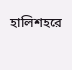হালিশহরে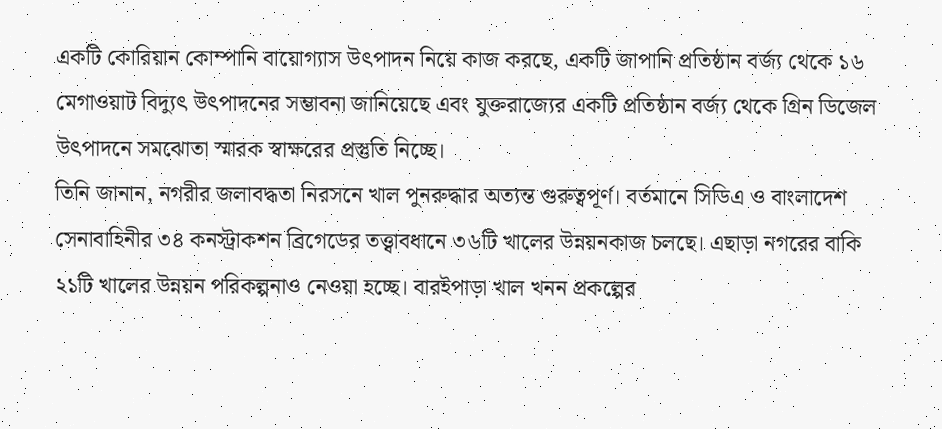একটি কোরিয়ান কোম্পানি বায়োগ্যাস উৎপাদন নিয়ে কাজ করছে, একটি জাপানি প্রতিষ্ঠান বর্জ্য থেকে ১৬ মেগাওয়াট বিদ্যুৎ উৎপাদনের সম্ভাবনা জানিয়েছে এবং যুক্তরাজ্যের একটি প্রতিষ্ঠান বর্জ্য থেকে গ্রিন ডিজেল উৎপাদনে সমঝোতা স্মারক স্বাক্ষরের প্রস্তুতি নিচ্ছে।
তিনি জানান, নগরীর জলাবদ্ধতা নিরসনে খাল পুনরুদ্ধার অত্যন্ত গুরুত্বপূর্ণ। বর্তমানে সিডিএ ও বাংলাদেশ সেনাবাহিনীর ৩৪ কনস্ট্রাকশন ব্রিগেডের তত্ত্বাবধানে ৩৬টি খালের উন্নয়নকাজ চলছে। এছাড়া নগরের বাকি ২১টি খালের উন্নয়ন পরিকল্পনাও নেওয়া হচ্ছে। বারইপাড়া খাল খনন প্রকল্পের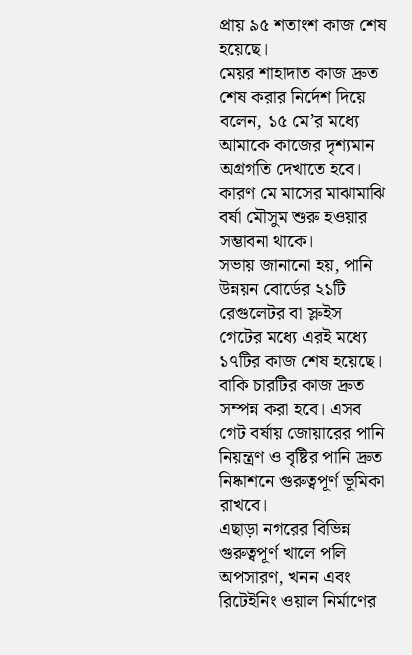প্রায় ৯৫ শতাংশ কাজ শেষ হয়েছে।
মেয়র শাহাদাত কাজ দ্রুত শেষ করার নির্দেশ দিয়ে বলেন, ১৫ মে’র মধ্যে আমাকে কাজের দৃশ্যমান অগ্রগতি দেখাতে হবে। কারণ মে মাসের মাঝামাঝি বর্ষা মৌসুম শুরু হওয়ার সম্ভাবনা থাকে।
সভায় জানানো হয়, পানি উন্নয়ন বোর্ডের ২১টি রেগুলেটর বা স্লুইস গেটের মধ্যে এরই মধ্যে ১৭টির কাজ শেষ হয়েছে। বাকি চারটির কাজ দ্রুত সম্পন্ন করা হবে। এসব গেট বর্ষায় জোয়ারের পানি নিয়ন্ত্রণ ও বৃষ্টির পানি দ্রুত নিষ্কাশনে গুরুত্বপূর্ণ ভূমিকা রাখবে।
এছাড়া নগরের বিভিন্ন গুরুত্বপূর্ণ খালে পলি অপসারণ, খনন এবং রিটেইনিং ওয়াল নির্মাণের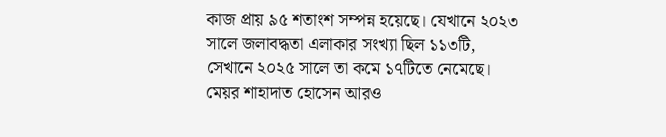কাজ প্রায় ৯৫ শতাংশ সম্পন্ন হয়েছে। যেখানে ২০২৩ সালে জলাবদ্ধতা এলাকার সংখ্যা ছিল ১১৩টি, সেখানে ২০২৫ সালে তা কমে ১৭টিতে নেমেছে।
মেয়র শাহাদাত হোসেন আরও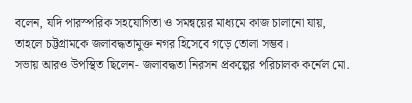বলেন, যদি পারস্পরিক সহযোগিতা ও সমন্বয়ের মাধ্যমে কাজ চালানো যায়, তাহলে চট্টগ্রামকে জলাবদ্ধতামুক্ত নগর হিসেবে গড়ে তোলা সম্ভব।
সভায় আরও উপস্থিত ছিলেন- জলাবদ্ধতা নিরসন প্রকল্পের পরিচালক কর্নেল মো.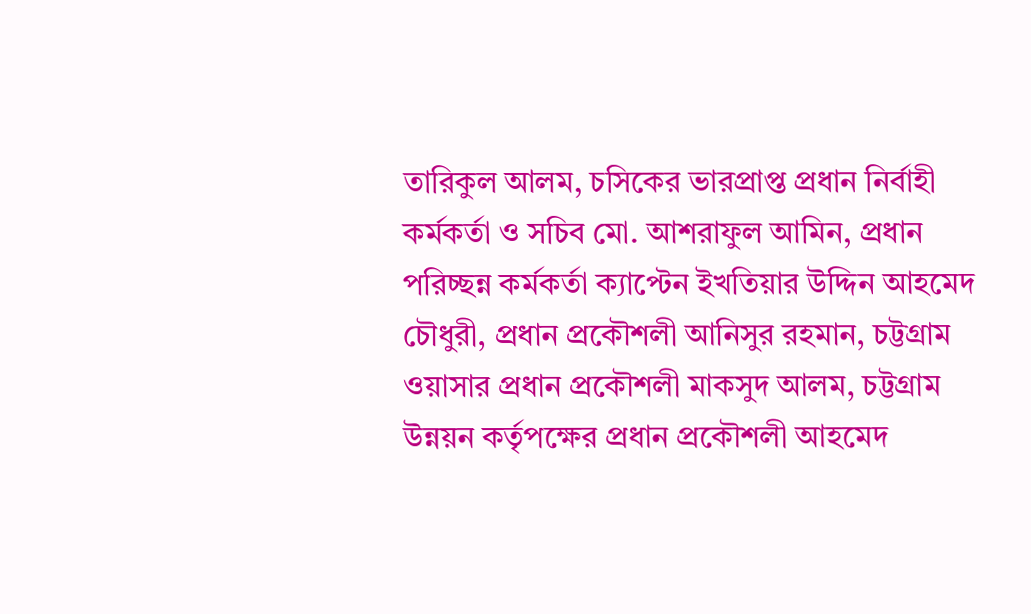তারিকুল আলম, চসিকের ভারপ্রাপ্ত প্রধান নির্বাহী কর্মকর্তা ও সচিব মো. আশরাফুল আমিন, প্রধান পরিচ্ছন্ন কর্মকর্তা ক্যাপ্টেন ইখতিয়ার উদ্দিন আহমেদ চৌধুরী, প্রধান প্রকৌশলী আনিসুর রহমান, চট্টগ্রাম ওয়াসার প্রধান প্রকৌশলী মাকসুদ আলম, চট্টগ্রাম উন্নয়ন কর্তৃপক্ষের প্রধান প্রকৌশলী আহমেদ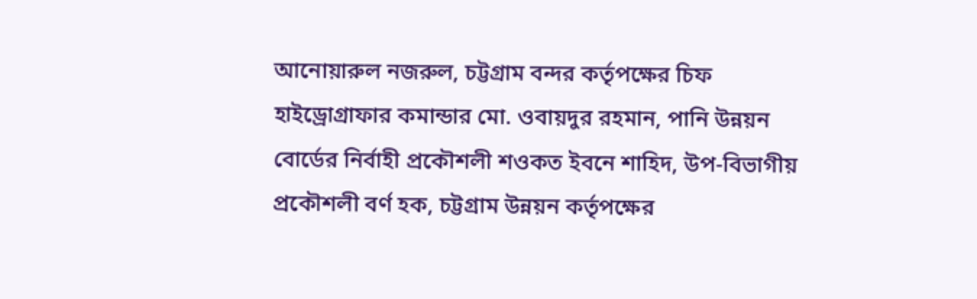আনোয়ারুল নজরুল, চট্টগ্রাম বন্দর কর্তৃপক্ষের চিফ হাইড্রোগ্রাফার কমান্ডার মো. ওবায়দুর রহমান, পানি উন্নয়ন বোর্ডের নির্বাহী প্রকৌশলী শওকত ইবনে শাহিদ, উপ-বিভাগীয় প্রকৌশলী বর্ণ হক, চট্টগ্রাম উন্নয়ন কর্তৃপক্ষের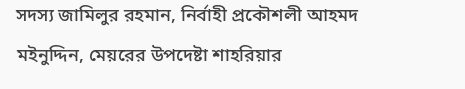সদস্য জামিলুর রহমান, নির্বাহী প্রকৌশলী আহমদ মইনুদ্দিন, মেয়রের উপদেষ্টা শাহরিয়ার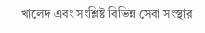খালেদ এবং সংশ্লিষ্ট বিভিন্ন সেবা সংস্থার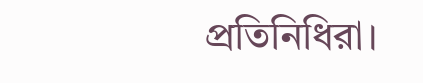প্রতিনিধিরা।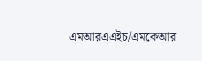এমআরএএইচ/এমকেআর